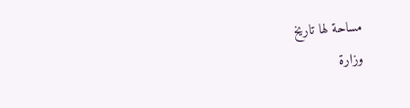مساحة لها تاريخ
وزارة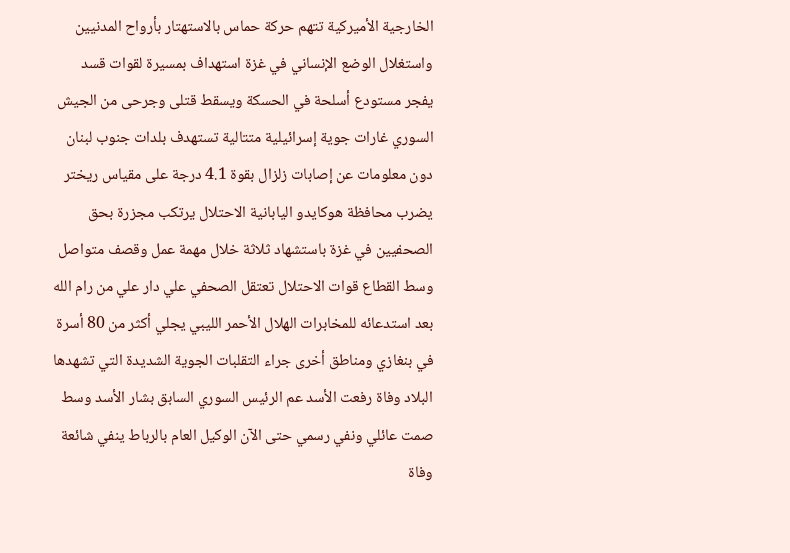الخارجية الأميركية تتهم حركة حماس بالاستهتار بأرواح المدنيين واستغلال الوضع الإنساني في غزة استهداف بمسيرة لقوات قسد يفجر مستودع أسلحة في الحسكة ويسقط قتلى وجرحى من الجيش السوري غارات جوية إسرائيلية متتالية تستهدف بلدات جنوب لبنان دون معلومات عن إصابات زلزال بقوة 4.1 درجة على مقياس ريختر يضرب محافظة هوكايدو اليابانية الاحتلال يرتكب مجزرة بحق الصحفيين في غزة باستشهاد ثلاثة خلال مهمة عمل وقصف متواصل وسط القطاع قوات الاحتلال تعتقل الصحفي علي دار علي من رام الله بعد استدعائه للمخابرات الهلال الأحمر الليبي يجلي أكثر من 80 أسرة في بنغازي ومناطق أخرى جراء التقلبات الجوية الشديدة التي تشهدها البلاد وفاة رفعت الأسد عم الرئيس السوري السابق بشار الأسد وسط صمت عائلي ونفي رسمي حتى الآن الوكيل العام بالرباط ينفي شائعة وفاة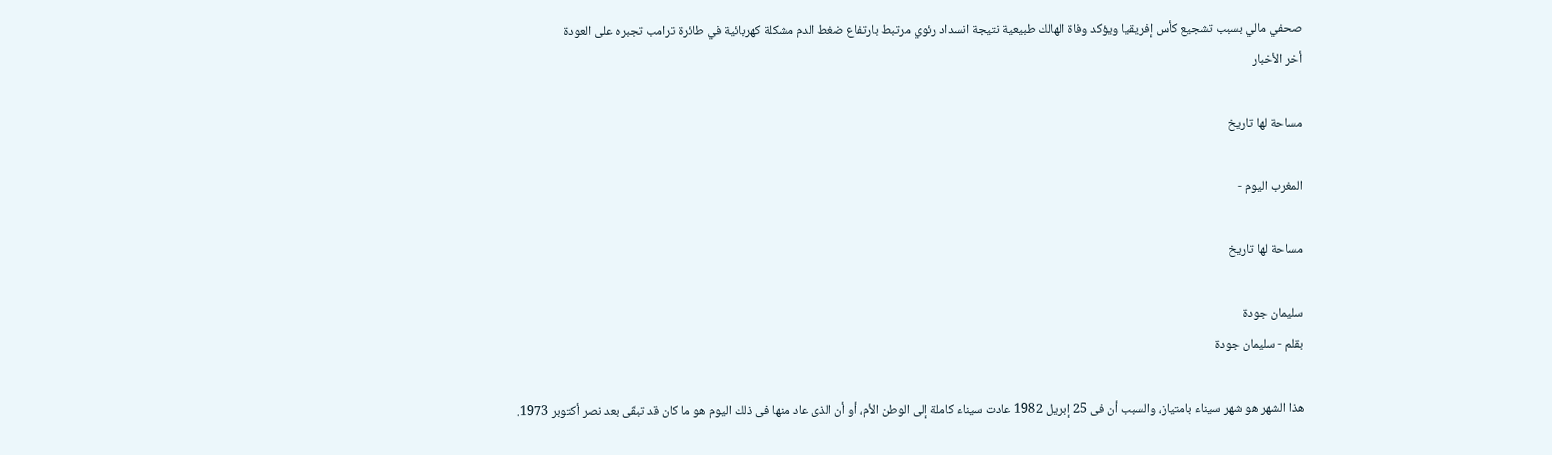صحفي مالي بسبب تشجيع كأس إفريقيا ويؤكد وفاة الهالك طبيعية نتيجة انسداد رئوي مرتبط بارتفاع ضغط الدم مشكلة كهربائية في طائرة ترامب تجبره على العودة
أخر الأخبار

مساحة لها تاريخ

المغرب اليوم -

مساحة لها تاريخ

سليمان جودة
بقلم - سليمان جودة

هذا الشهر هو شهر سيناء بامتياز، والسبب أن فى 25 إبريل 1982 عادت سيناء كاملة إلى الوطن الأم، أو أن الذى عاد منها فى ذلك اليوم هو ما كان قد تبقّى بعد نصر أكتوبر 1973.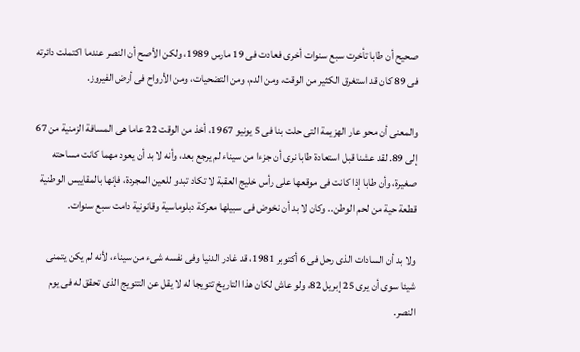صحيح أن طابا تأخرت سبع سنوات أخرى فعادت فى 19 مارس 1989، ولكن الأصح أن النصر عندما اكتملت دائرته فى 89 كان قد استغرق الكثير من الوقت، ومن الدم، ومن التضحيات، ومن الأرواح فى أرض الفيروز.

والمعنى أن محو عار الهزيمة التى حلت بنا فى 5 يونيو 1967، أخذ من الوقت 22 عاما هى المسافة الزمنية من 67 إلى 89. لقد عشنا قبل استعادة طابا نرى أن جزءا من سيناء لم يرجع بعد، وأنه لا بد أن يعود مهما كانت مساحته صغيرة، وأن طابا إذا كانت فى موقعها على رأس خليج العقبة لا تكاد تبدو للعين المجردة، فإنها بالمقاييس الوطنية قطعة حية من لحم الوطن.. وكان لا بد أن نخوض فى سبيلها معركة دبلوماسية وقانونية دامت سبع سنوات.

ولا بد أن السادات الذى رحل فى 6 أكتوبر 1981، قد غادر الدنيا وفى نفسه شىء من سيناء، لأنه لم يكن يتمنى شيئا سوى أن يرى 25 إبريل 82، ولو عاش لكان هذا التاريخ تتويجا له لا يقل عن التتويج الذى تحقق له فى يوم النصر.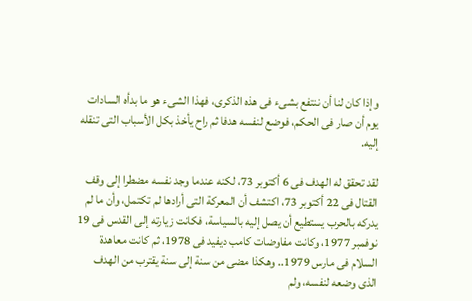وإذا كان لنا أن ننتفع بشىء فى هذه الذكرى، فهذا الشىء هو ما بدأه السادات يوم أن صار فى الحكم، فوضع لنفسه هدفا ثم راح يأخذ بكل الأسباب التى تنقله إليه.

لقد تحقق له الهدف فى 6 أكتوبر 73، لكنه عندما وجد نفسه مضطرا إلى وقف القتال فى 22 أكتوبر 73، اكتشف أن المعركة التى أرادها لم تكتمل، وأن ما لم يدركه بالحرب يستطيع أن يصل إليه بالسياسة، فكانت زيارته إلى القدس فى 19 نوفمبر 1977، وكانت مفاوضات كامب ديفيد فى 1978، ثم كانت معاهدة السلام فى مارس 1979.. وهكذا مضى من سنة إلى سنة يقترب من الهدف الذى وضعه لنفسه، ولم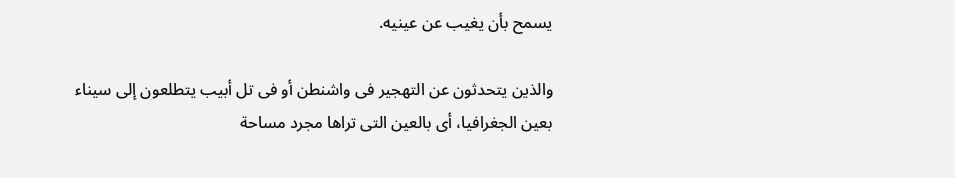يسمح بأن يغيب عن عينيه.

والذين يتحدثون عن التهجير فى واشنطن أو فى تل أبيب يتطلعون إلى سيناء بعين الجغرافيا، أى بالعين التى تراها مجرد مساحة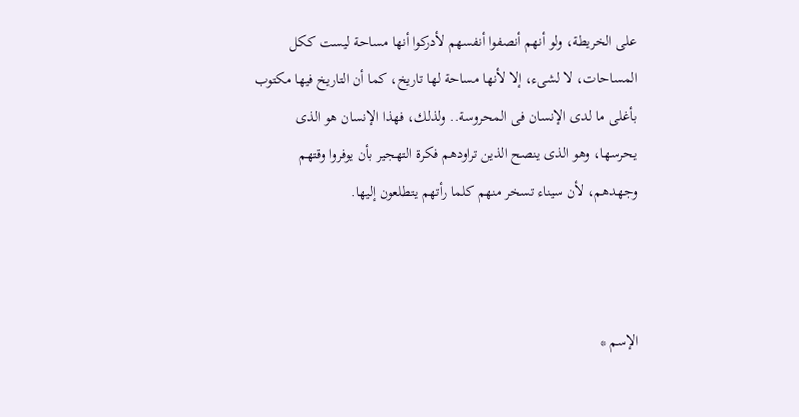على الخريطة، ولو أنهم أنصفوا أنفسهم لأدركوا أنها مساحة ليست ككل المساحات، لا لشىء، إلا لأنها مساحة لها تاريخ، كما أن التاريخ فيها مكتوب بأغلى ما لدى الإنسان فى المحروسة.. ولذلك، فهذا الإنسان هو الذى يحرسها، وهو الذى ينصح الذين تراودهم فكرة التهجير بأن يوفروا وقتهم وجهدهم، لأن سيناء تسخر منهم كلما رأتهم يتطلعون إليها.



الإسم *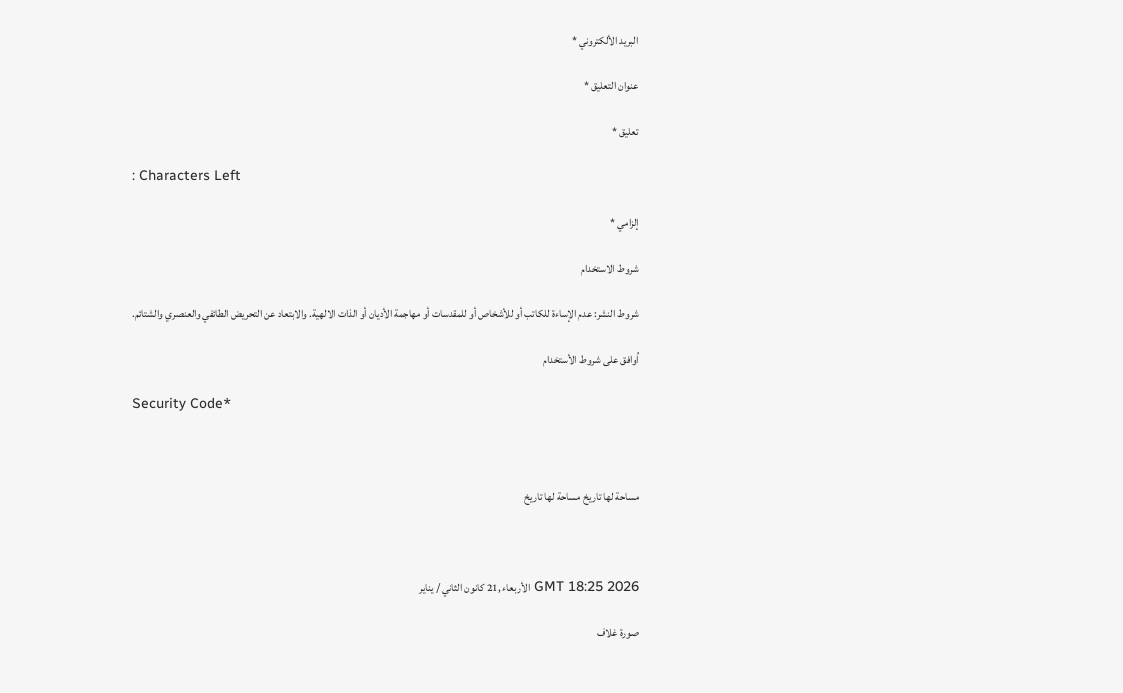البريد الألكتروني *

عنوان التعليق *

تعليق *

: Characters Left

إلزامي *

شروط الاستخدام

شروط النشر: عدم الإساءة للكاتب أو للأشخاص أو للمقدسات أو مهاجمة الأديان أو الذات الالهية. والابتعاد عن التحريض الطائفي والعنصري والشتائم.

اُوافق على شروط الأستخدام

Security Code*



مساحة لها تاريخ مساحة لها تاريخ



GMT 18:25 2026 الأربعاء ,21 كانون الثاني / يناير

صورة غلاف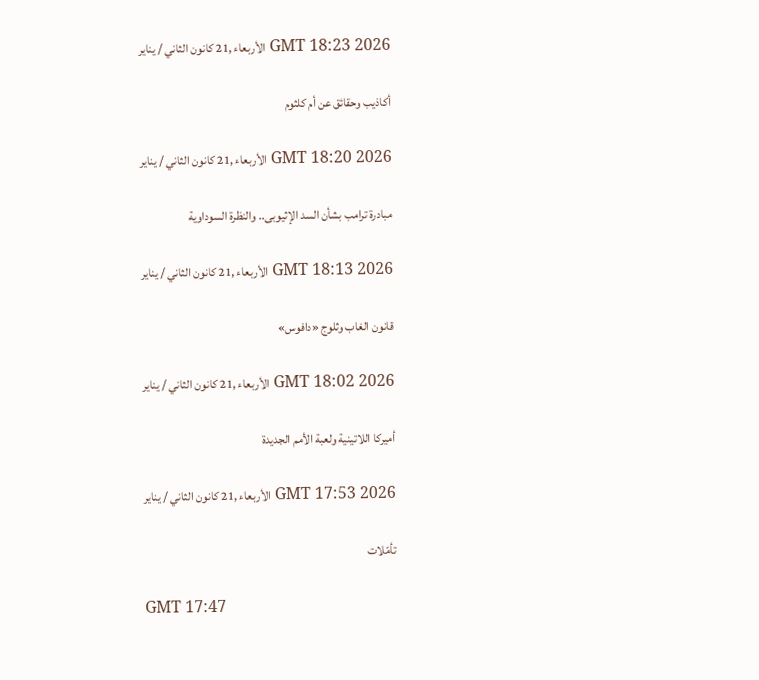GMT 18:23 2026 الأربعاء ,21 كانون الثاني / يناير

أكاذيب وحقائق عن أم كلثوم

GMT 18:20 2026 الأربعاء ,21 كانون الثاني / يناير

مبادرة ترامب بشأن السد الإثيوبى.. والنظرة السوداوية

GMT 18:13 2026 الأربعاء ,21 كانون الثاني / يناير

قانون الغاب وثلوج «دافوس»

GMT 18:02 2026 الأربعاء ,21 كانون الثاني / يناير

أميركا اللاتينية ولعبة الأمم الجديدة

GMT 17:53 2026 الأربعاء ,21 كانون الثاني / يناير

تأمّلات

GMT 17:47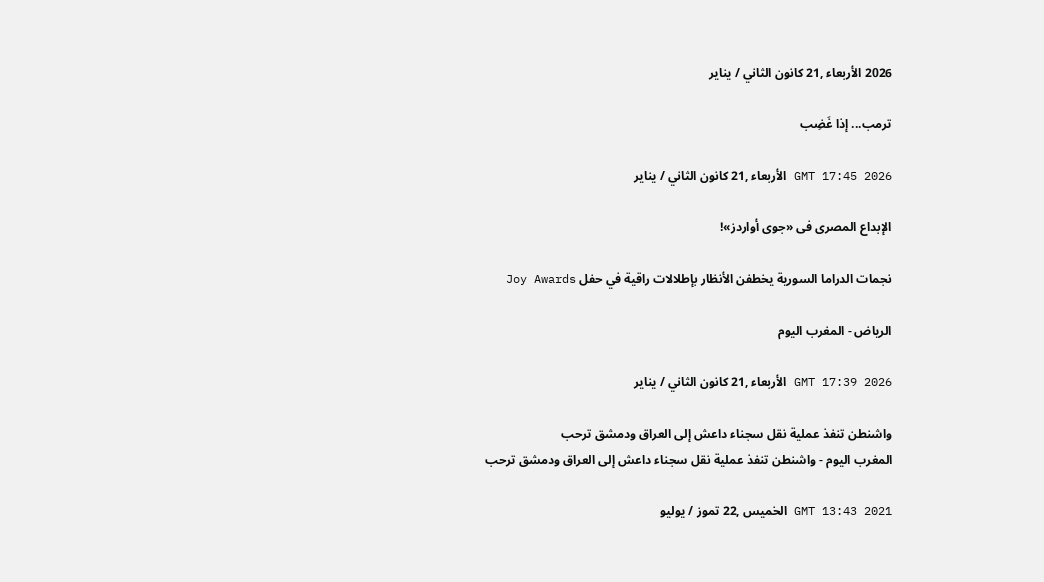2026 الأربعاء ,21 كانون الثاني / يناير

ترمب... إذا غَضِب

GMT 17:45 2026 الأربعاء ,21 كانون الثاني / يناير

الإبداع المصرى فى «جوى أواردز»!

نجمات الدراما السورية يخطفن الأنظار بإطلالات راقية في حفل Joy Awards

الرياض - المغرب اليوم

GMT 17:39 2026 الأربعاء ,21 كانون الثاني / يناير

واشنطن تنفذ عملية نقل سجناء داعش إلى العراق ودمشق ترحب
المغرب اليوم - واشنطن تنفذ عملية نقل سجناء داعش إلى العراق ودمشق ترحب

GMT 13:43 2021 الخميس ,22 تموز / يوليو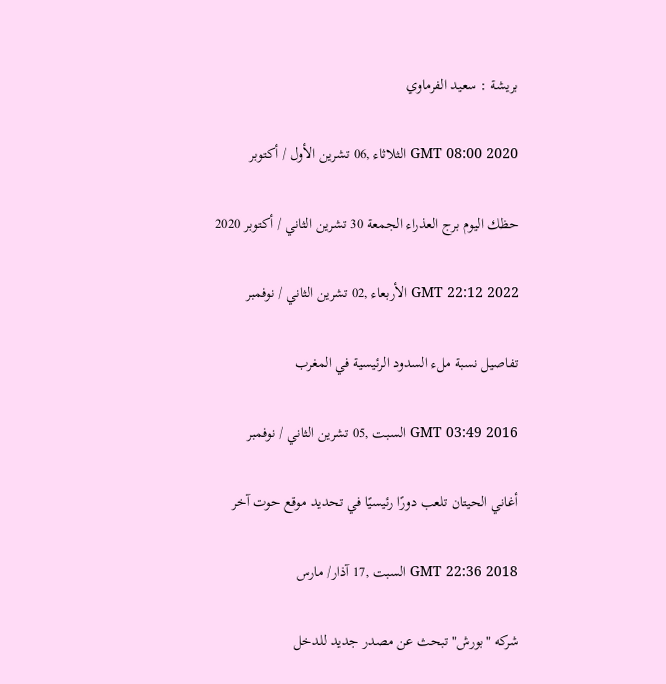بريشة : سعيد الفرماوي

GMT 08:00 2020 الثلاثاء ,06 تشرين الأول / أكتوبر

حظك اليوم برج العذراء الجمعة 30 تشرين الثاني / أكتوبر 2020

GMT 22:12 2022 الأربعاء ,02 تشرين الثاني / نوفمبر

تفاصيل نسبة ملء السدود الرئيسية في المغرب

GMT 03:49 2016 السبت ,05 تشرين الثاني / نوفمبر

أغاني الحيتان تلعب دورًا رئيسيًا في تحديد موقع حوت آخر

GMT 22:36 2018 السبت ,17 آذار/ مارس

شركه "بورش" تبحث عن مصدر جديد للدخل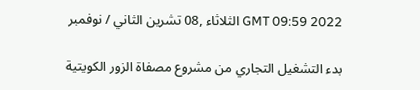GMT 09:59 2022 الثلاثاء ,08 تشرين الثاني / نوفمبر

بدء التشغيل التجاري من مشروع مصفاة الزور الكويتية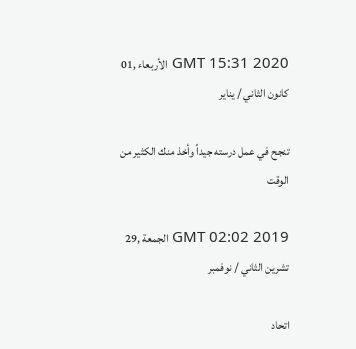GMT 15:31 2020 الأربعاء ,01 كانون الثاني / يناير

تنجح في عمل درسته جيداً وأخذ منك الكثير من الوقت

GMT 02:02 2019 الجمعة ,29 تشرين الثاني / نوفمبر

اتحاد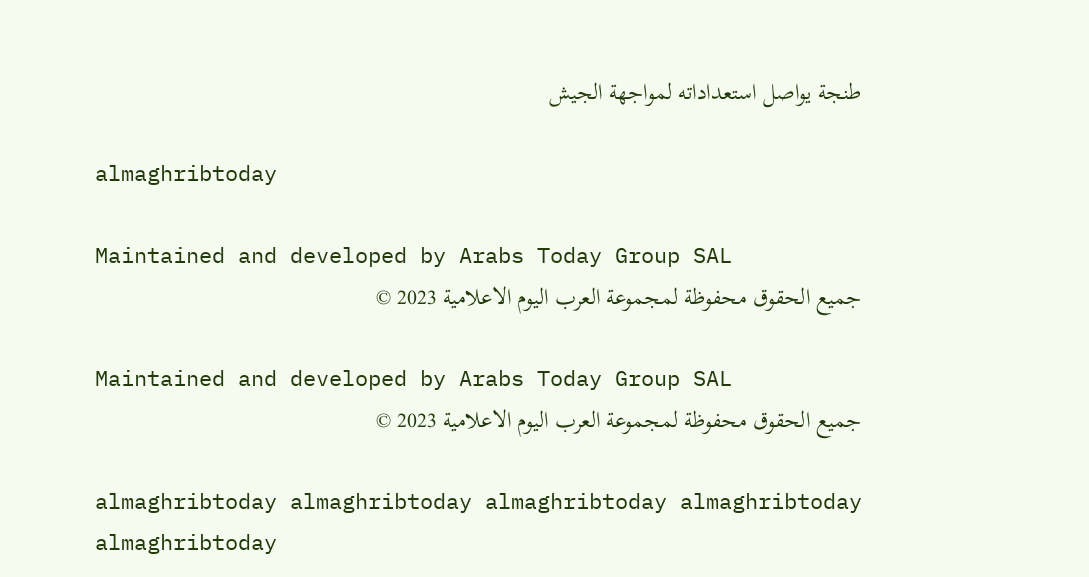طنجة يواصل استعداداته لمواجهة الجيش

almaghribtoday

Maintained and developed by Arabs Today Group SAL
جميع الحقوق محفوظة لمجموعة العرب اليوم الاعلامية 2023 ©

Maintained and developed by Arabs Today Group SAL
جميع الحقوق محفوظة لمجموعة العرب اليوم الاعلامية 2023 ©

almaghribtoday almaghribtoday almaghribtoday almaghribtoday
almaghribtoday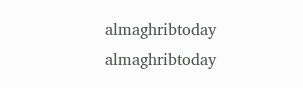almaghribtoday almaghribtoday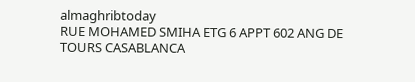almaghribtoday
RUE MOHAMED SMIHA ETG 6 APPT 602 ANG DE TOURS CASABLANCA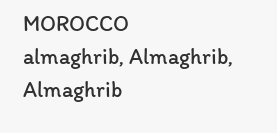MOROCCO
almaghrib, Almaghrib, Almaghrib